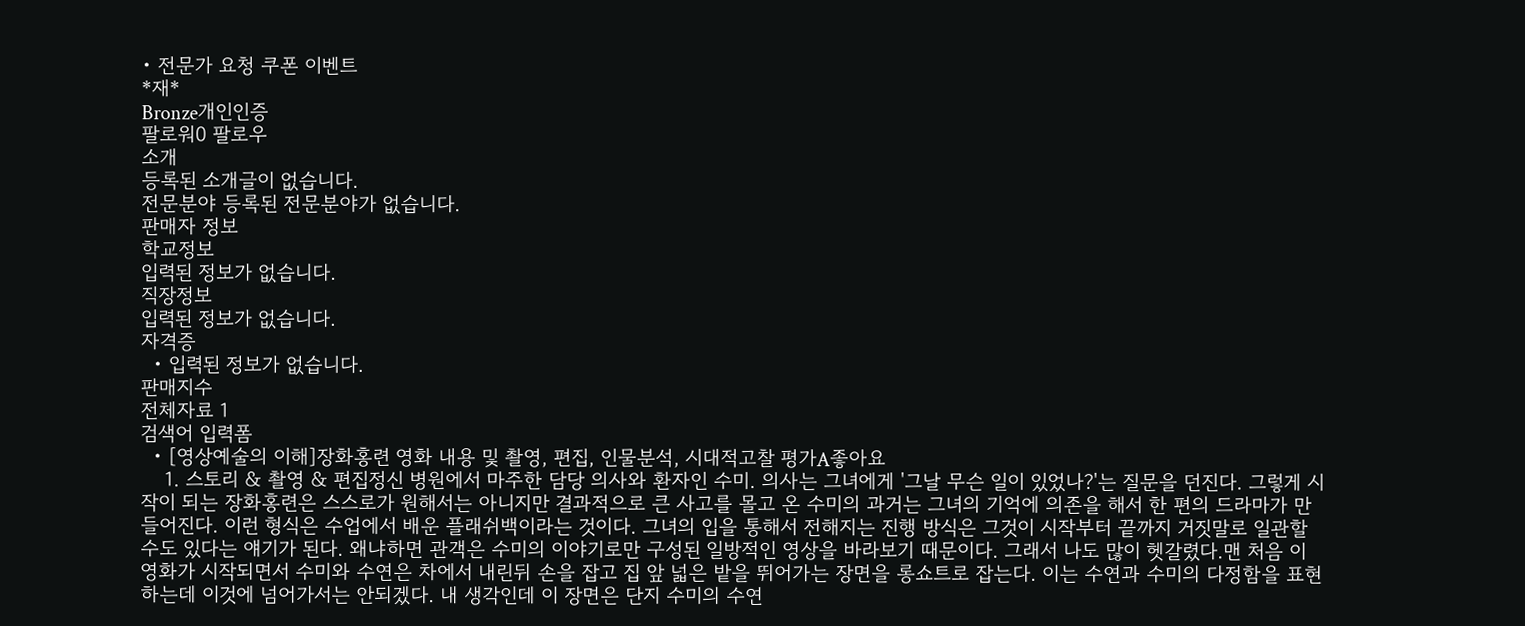• 전문가 요청 쿠폰 이벤트
*재*
Bronze개인인증
팔로워0 팔로우
소개
등록된 소개글이 없습니다.
전문분야 등록된 전문분야가 없습니다.
판매자 정보
학교정보
입력된 정보가 없습니다.
직장정보
입력된 정보가 없습니다.
자격증
  • 입력된 정보가 없습니다.
판매지수
전체자료 1
검색어 입력폼
  • [영상예술의 이해]장화홍련 영화 내용 및 촬영, 편집, 인물분석, 시대적고찰 평가A좋아요
    1. 스토리 & 촬영 & 편집정신 병원에서 마주한 담당 의사와 환자인 수미. 의사는 그녀에게 '그날 무슨 일이 있었나?'는 질문을 던진다. 그렇게 시작이 되는 장화홍련은 스스로가 원해서는 아니지만 결과적으로 큰 사고를 몰고 온 수미의 과거는 그녀의 기억에 의존을 해서 한 편의 드라마가 만들어진다. 이런 형식은 수업에서 배운 플래쉬백이라는 것이다. 그녀의 입을 통해서 전해지는 진행 방식은 그것이 시작부터 끝까지 거짓말로 일관할 수도 있다는 얘기가 된다. 왜냐하면 관객은 수미의 이야기로만 구성된 일방적인 영상을 바라보기 때문이다. 그래서 나도 많이 헷갈렸다.맨 처음 이 영화가 시작되면서 수미와 수연은 차에서 내린뒤 손을 잡고 집 앞 넓은 밭을 뛰어가는 장면을 롱쇼트로 잡는다. 이는 수연과 수미의 다정함을 표현하는데 이것에 넘어가서는 안되겠다. 내 생각인데 이 장면은 단지 수미의 수연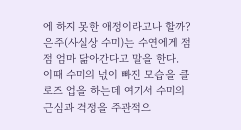에 하지 못한 애정이라고나 할까?은주(사실상 수미)는 수연에게 점점 엄마 닮아간다고 말을 한다. 이때 수미의 넋이 빠진 모습을 클로즈 업을 하는데 여기서 수미의 근심과 걱정을 주관적으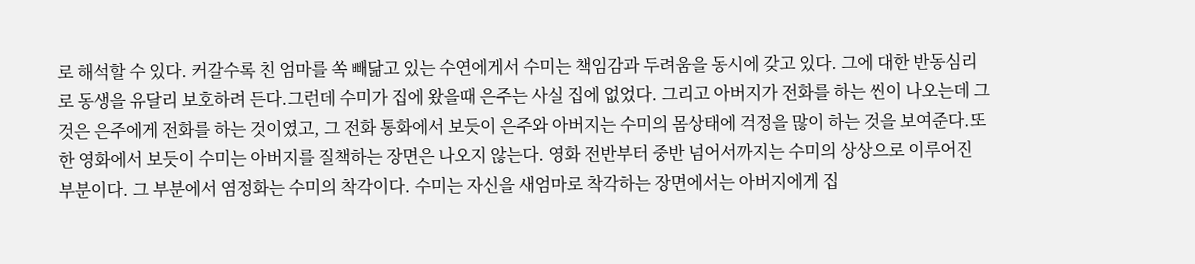로 해석할 수 있다. 커갈수록 친 엄마를 쏙 빼닮고 있는 수연에게서 수미는 책임감과 두려움을 동시에 갖고 있다. 그에 대한 반동심리로 동생을 유달리 보호하려 든다.그런데 수미가 집에 왔을때 은주는 사실 집에 없었다. 그리고 아버지가 전화를 하는 씬이 나오는데 그것은 은주에게 전화를 하는 것이였고, 그 전화 통화에서 보듯이 은주와 아버지는 수미의 몸상태에 걱정을 많이 하는 것을 보여준다.또한 영화에서 보듯이 수미는 아버지를 질책하는 장면은 나오지 않는다. 영화 전반부터 중반 넘어서까지는 수미의 상상으로 이루어진 부분이다. 그 부분에서 염정화는 수미의 착각이다. 수미는 자신을 새엄마로 착각하는 장면에서는 아버지에게 집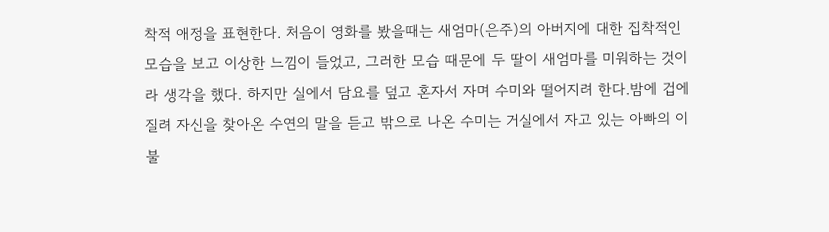착적 애정을 표현한다. 처음이 영화를 봤을때는 새엄마(은주)의 아버지에 대한 집착적인 모습을 보고 이상한 느낌이 들었고, 그러한 모습 때문에 두 딸이 새엄마를 미워하는 것이라 생각을 했다. 하지만 실에서 담요를 덮고 혼자서 자며 수미와 떨어지려 한다.밤에 겁에 질려 자신을 찾아온 수연의 말을 듣고 밖으로 나온 수미는 거실에서 자고 있는 아빠의 이불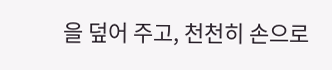을 덮어 주고, 천천히 손으로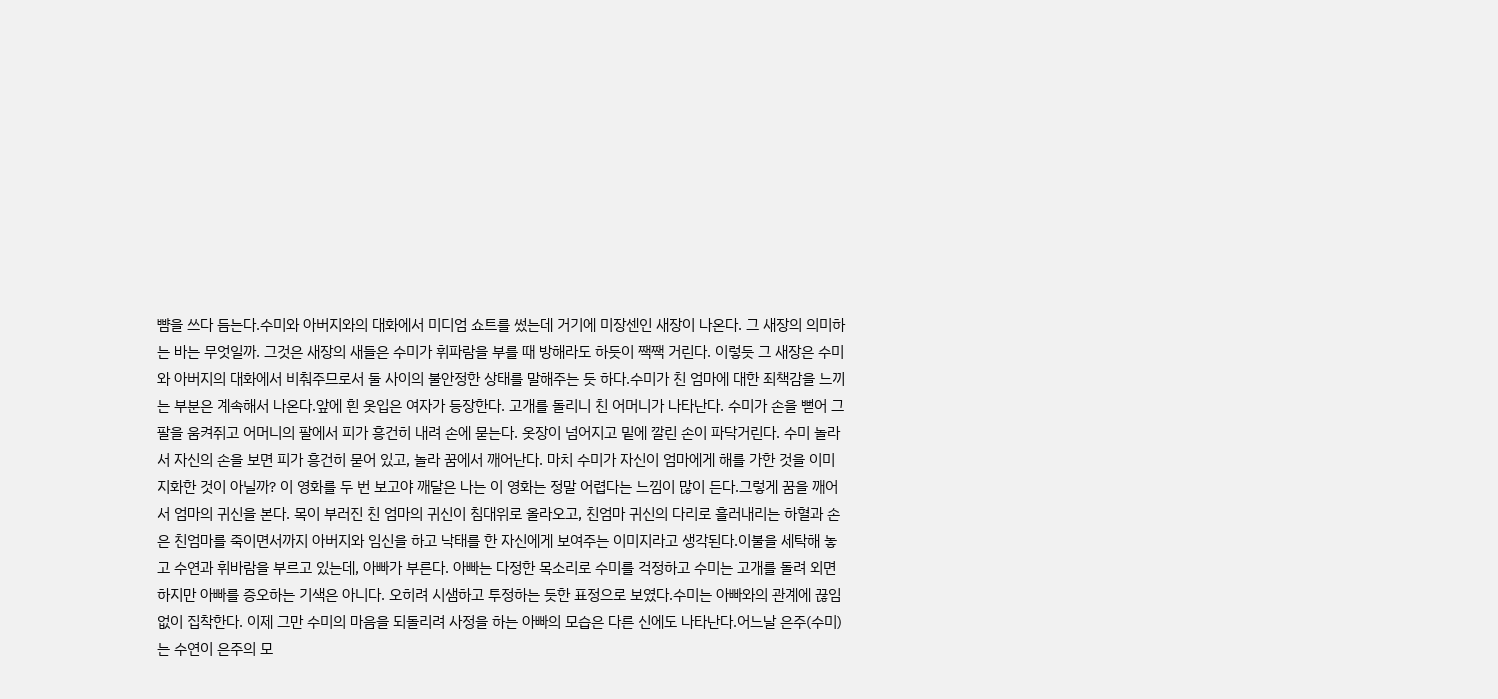뺨을 쓰다 듬는다.수미와 아버지와의 대화에서 미디엄 쇼트를 썼는데 거기에 미장센인 새장이 나온다. 그 새장의 의미하는 바는 무엇일까. 그것은 새장의 새들은 수미가 휘파람을 부를 때 방해라도 하듯이 짹짹 거린다. 이렇듯 그 새장은 수미와 아버지의 대화에서 비춰주므로서 둘 사이의 불안정한 상태를 말해주는 듯 하다.수미가 친 엄마에 대한 죄책감을 느끼는 부분은 계속해서 나온다.앞에 흰 옷입은 여자가 등장한다. 고개를 돌리니 친 어머니가 나타난다. 수미가 손을 뻗어 그 팔을 움켜쥐고 어머니의 팔에서 피가 흥건히 내려 손에 묻는다. 옷장이 넘어지고 밑에 깔린 손이 파닥거린다. 수미 놀라서 자신의 손을 보면 피가 흥건히 묻어 있고, 놀라 꿈에서 깨어난다. 마치 수미가 자신이 엄마에게 해를 가한 것을 이미지화한 것이 아닐까? 이 영화를 두 번 보고야 깨달은 나는 이 영화는 정말 어렵다는 느낌이 많이 든다.그렇게 꿈을 깨어서 엄마의 귀신을 본다. 목이 부러진 친 엄마의 귀신이 침대위로 올라오고, 친엄마 귀신의 다리로 흘러내리는 하혈과 손은 친엄마를 죽이면서까지 아버지와 임신을 하고 낙태를 한 자신에게 보여주는 이미지라고 생각된다.이불을 세탁해 놓고 수연과 휘바람을 부르고 있는데, 아빠가 부른다. 아빠는 다정한 목소리로 수미를 걱정하고 수미는 고개를 돌려 외면하지만 아빠를 증오하는 기색은 아니다. 오히려 시샘하고 투정하는 듯한 표정으로 보였다.수미는 아빠와의 관계에 끊임없이 집착한다. 이제 그만 수미의 마음을 되돌리려 사정을 하는 아빠의 모습은 다른 신에도 나타난다.어느날 은주(수미)는 수연이 은주의 모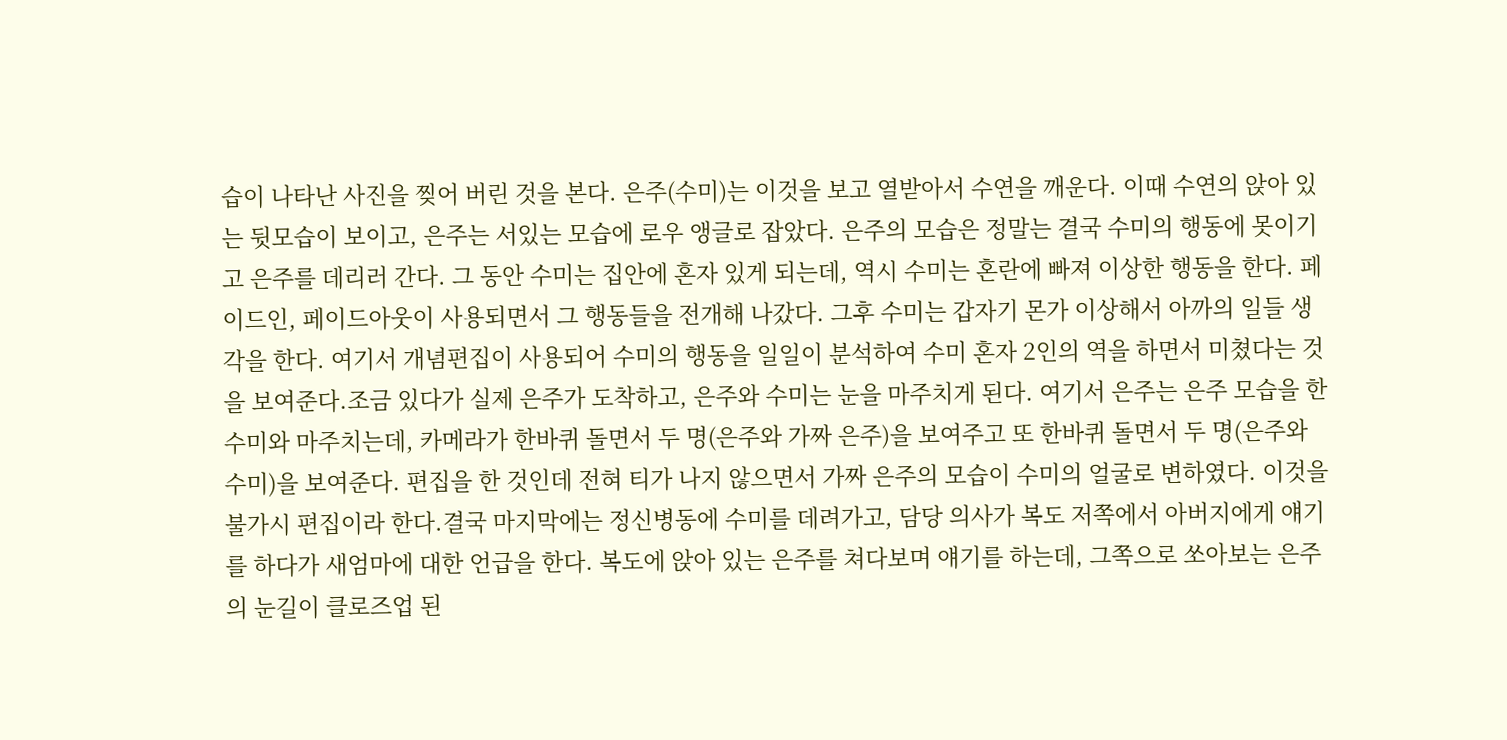습이 나타난 사진을 찢어 버린 것을 본다. 은주(수미)는 이것을 보고 열받아서 수연을 깨운다. 이때 수연의 앉아 있는 뒷모습이 보이고, 은주는 서있는 모습에 로우 앵글로 잡았다. 은주의 모습은 정말는 결국 수미의 행동에 못이기고 은주를 데리러 간다. 그 동안 수미는 집안에 혼자 있게 되는데, 역시 수미는 혼란에 빠져 이상한 행동을 한다. 페이드인, 페이드아웃이 사용되면서 그 행동들을 전개해 나갔다. 그후 수미는 갑자기 몬가 이상해서 아까의 일들 생각을 한다. 여기서 개념편집이 사용되어 수미의 행동을 일일이 분석하여 수미 혼자 2인의 역을 하면서 미쳤다는 것을 보여준다.조금 있다가 실제 은주가 도착하고, 은주와 수미는 눈을 마주치게 된다. 여기서 은주는 은주 모습을 한 수미와 마주치는데, 카메라가 한바퀴 돌면서 두 명(은주와 가짜 은주)을 보여주고 또 한바퀴 돌면서 두 명(은주와 수미)을 보여준다. 편집을 한 것인데 전혀 티가 나지 않으면서 가짜 은주의 모습이 수미의 얼굴로 변하였다. 이것을 불가시 편집이라 한다.결국 마지막에는 정신병동에 수미를 데려가고, 담당 의사가 복도 저쪽에서 아버지에게 얘기를 하다가 새엄마에 대한 언급을 한다. 복도에 앉아 있는 은주를 쳐다보며 얘기를 하는데, 그쪽으로 쏘아보는 은주의 눈길이 클로즈업 된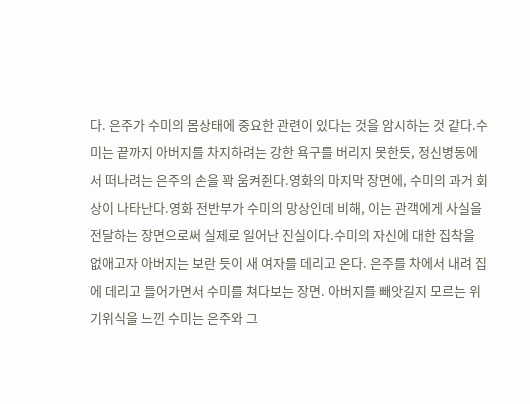다. 은주가 수미의 몸상태에 중요한 관련이 있다는 것을 암시하는 것 같다.수미는 끝까지 아버지를 차지하려는 강한 욕구를 버리지 못한듯, 정신병동에서 떠나려는 은주의 손을 꽉 움켜쥔다.영화의 마지막 장면에, 수미의 과거 회상이 나타난다.영화 전반부가 수미의 망상인데 비해, 이는 관객에게 사실을 전달하는 장면으로써 실제로 일어난 진실이다.수미의 자신에 대한 집착을 없애고자 아버지는 보란 듯이 새 여자를 데리고 온다. 은주를 차에서 내려 집에 데리고 들어가면서 수미를 쳐다보는 장면. 아버지를 빼앗길지 모르는 위기위식을 느낀 수미는 은주와 그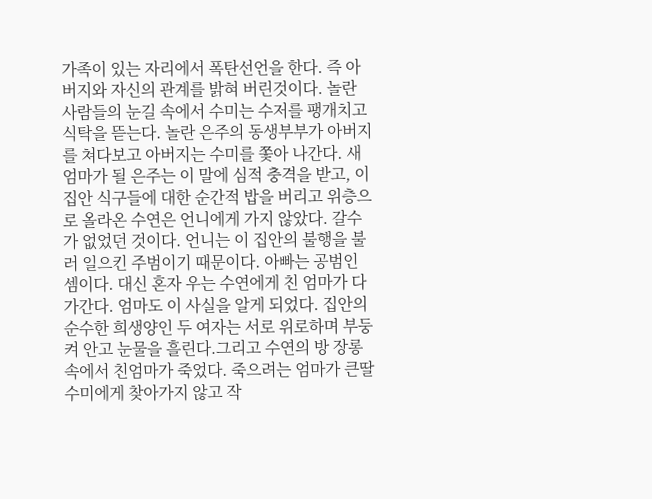가족이 있는 자리에서 폭탄선언을 한다. 즉 아버지와 자신의 관계를 밝혀 버린것이다. 놀란 사람들의 눈길 속에서 수미는 수저를 팽개치고 식탁을 뜯는다. 놀란 은주의 동생부부가 아버지를 쳐다보고 아버지는 수미를 쫓아 나간다. 새 엄마가 될 은주는 이 말에 심적 충격을 받고, 이 집안 식구들에 대한 순간적 밥을 버리고 위층으로 올라온 수연은 언니에게 가지 않았다. 갈수가 없었던 것이다. 언니는 이 집안의 불행을 불러 일으킨 주범이기 때문이다. 아빠는 공범인 셈이다. 대신 혼자 우는 수연에게 친 엄마가 다가간다. 엄마도 이 사실을 알게 되었다. 집안의 순수한 희생양인 두 여자는 서로 위로하며 부둥켜 안고 눈물을 흘린다.그리고 수연의 방 장롱속에서 친엄마가 죽었다. 죽으려는 엄마가 큰딸 수미에게 찾아가지 않고 작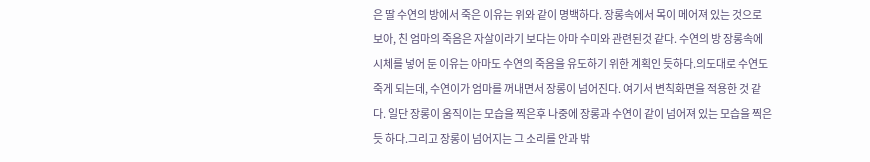은 딸 수연의 방에서 죽은 이유는 위와 같이 명백하다. 장롱속에서 목이 메어져 있는 것으로 보아, 친 엄마의 죽음은 자살이라기 보다는 아마 수미와 관련된것 같다. 수연의 방 장롱속에 시체를 넣어 둔 이유는 아마도 수연의 죽음을 유도하기 위한 계획인 듯하다.의도대로 수연도 죽게 되는데, 수연이가 엄마를 꺼내면서 장롱이 넘어진다. 여기서 변칙화면을 적용한 것 같다. 일단 장롱이 움직이는 모습을 찍은후 나중에 장롱과 수연이 같이 넘어져 있는 모습을 찍은 듯 하다.그리고 장롱이 넘어지는 그 소리를 안과 밖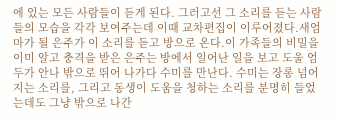에 있는 모든 사람들이 듣게 된다. 그러고선 그 소리를 듣는 사람들의 모습을 각각 보여주는데 이때 교차편집이 이루어졌다.새엄마가 될 은주가 이 소리를 듣고 방으로 온다.이 가족들의 비밀을 이미 알고 충격을 받은 은주는 방에서 일어난 일을 보고 도울 엄두가 안나 밖으로 뛰어 나가다 수미를 만난다. 수미는 장롱 넘어지는 소리를, 그리고 동생이 도움을 청하는 소리를 분명히 들었는데도 그냥 밖으로 나간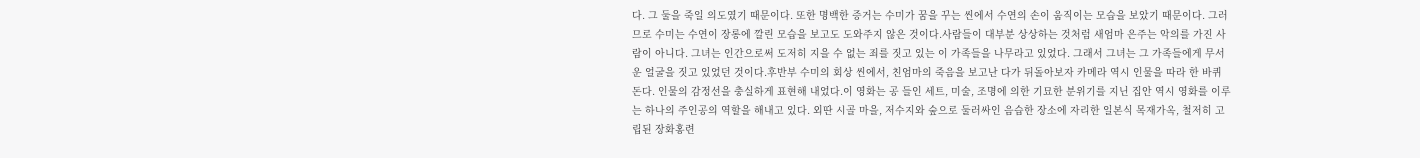다. 그 둘을 죽일 의도였기 때문이다. 또한 명백한 증거는 수미가 꿈을 꾸는 씬에서 수연의 손이 움직이는 모습을 보았기 때문이다. 그러므로 수미는 수연이 장롱에 깔린 모습을 보고도 도와주지 않은 것이다.사람들이 대부분 상상하는 것처럼 새엄마 은주는 악의를 가진 사람이 아니다. 그녀는 인간으로써 도저히 지을 수 없는 죄를 짓고 있는 이 가족들을 나무라고 있었다. 그래서 그녀는 그 가족들에게 무서운 얼굴을 짓고 있었던 것이다.후반부 수미의 회상 씬에서, 친엄마의 죽음을 보고난 다가 뒤돌아보자 카메라 역시 인물을 따라 한 바퀴 돈다. 인물의 감정선을 충실하게 표현해 내었다.이 영화는 공 들인 세트, 미술, 조명에 의한 기묘한 분위기를 지닌 집안 역시 영화를 이루는 하나의 주인공의 역할을 해내고 있다. 외딴 시골 마을, 저수지와 숲으로 둘러싸인 음습한 장소에 자리한 일본식 목재가옥, 철저히 고립된 장화홍련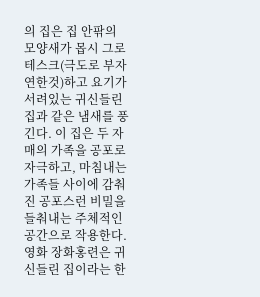의 집은 집 안팎의 모양새가 몹시 그로테스크(극도로 부자연한것)하고 요기가 서려있는 귀신들린 집과 같은 냄새를 풍긴다. 이 집은 두 자매의 가족을 공포로 자극하고, 마침내는 가족들 사이에 감춰진 공포스런 비밀을 들춰내는 주체적인 공간으로 작용한다. 영화 장화홍련은 귀신들린 집이라는 한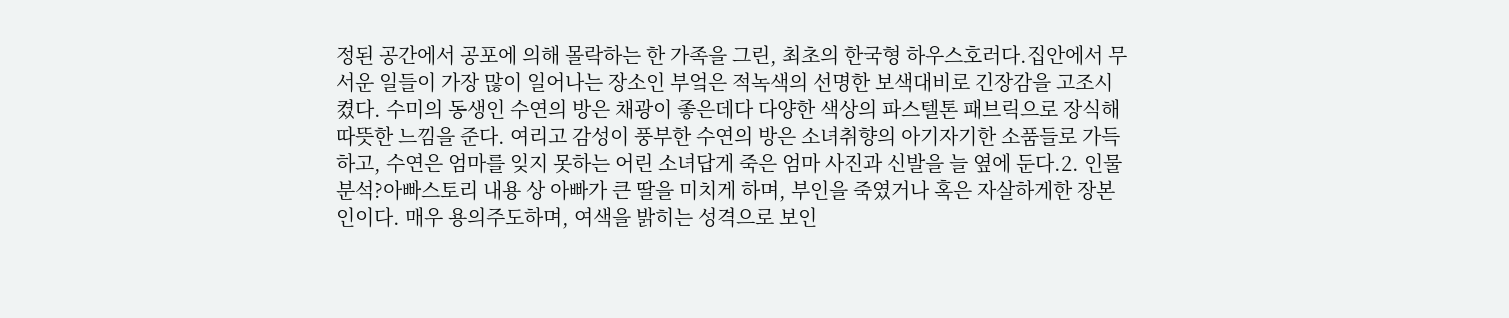정된 공간에서 공포에 의해 몰락하는 한 가족을 그린, 최초의 한국형 하우스호러다.집안에서 무서운 일들이 가장 많이 일어나는 장소인 부엌은 적녹색의 선명한 보색대비로 긴장감을 고조시켰다. 수미의 동생인 수연의 방은 채광이 좋은데다 다양한 색상의 파스텔톤 패브릭으로 장식해 따뜻한 느낌을 준다. 여리고 감성이 풍부한 수연의 방은 소녀취향의 아기자기한 소품들로 가득하고, 수연은 엄마를 잊지 못하는 어린 소녀답게 죽은 엄마 사진과 신발을 늘 옆에 둔다.2. 인물분석?아빠스토리 내용 상 아빠가 큰 딸을 미치게 하며, 부인을 죽였거나 혹은 자살하게한 장본인이다. 매우 용의주도하며, 여색을 밝히는 성격으로 보인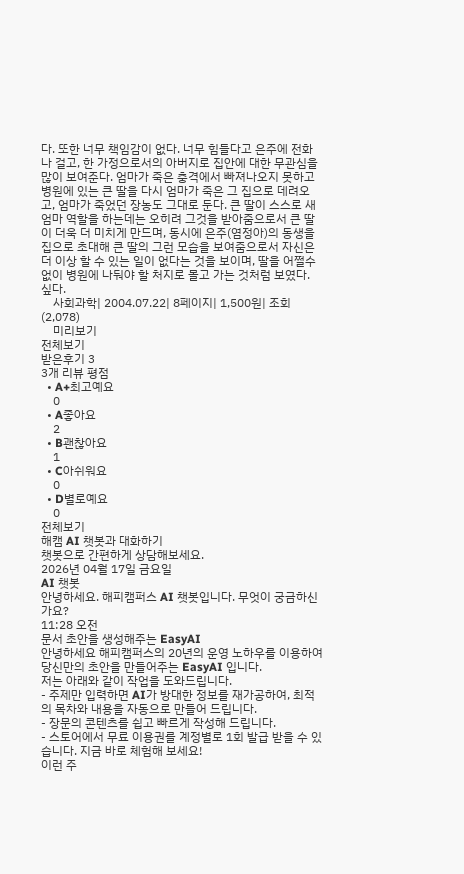다. 또한 너무 책임감이 없다. 너무 힘들다고 은주에 전화나 걸고, 한 가정으로서의 아버지로 집안에 대한 무관심을 많이 보여준다. 엄마가 죽은 충격에서 빠져나오지 못하고 병원에 있는 큰 딸을 다시 엄마가 죽은 그 집으로 데려오고, 엄마가 죽었던 장농도 그대로 둔다. 큰 딸이 스스로 새엄마 역할을 하는데는 오히려 그것을 받아줌으로서 큰 딸이 더욱 더 미치게 만드며, 동시에 은주(염정아)의 동생을 집으로 초대해 큰 딸의 그런 모습을 보여줌으로서 자신은 더 이상 할 수 있는 일이 없다는 것을 보이며, 딸을 어쩔수 없이 병원에 나둬야 할 처지로 몰고 가는 것처럼 보였다. 싶다.
    사회과학| 2004.07.22| 8페이지| 1,500원| 조회(2,078)
    미리보기
전체보기
받은후기 3
3개 리뷰 평점
  • A+최고예요
    0
  • A좋아요
    2
  • B괜찮아요
    1
  • C아쉬워요
    0
  • D별로예요
    0
전체보기
해캠 AI 챗봇과 대화하기
챗봇으로 간편하게 상담해보세요.
2026년 04월 17일 금요일
AI 챗봇
안녕하세요. 해피캠퍼스 AI 챗봇입니다. 무엇이 궁금하신가요?
11:28 오전
문서 초안을 생성해주는 EasyAI
안녕하세요 해피캠퍼스의 20년의 운영 노하우를 이용하여 당신만의 초안을 만들어주는 EasyAI 입니다.
저는 아래와 같이 작업을 도와드립니다.
- 주제만 입력하면 AI가 방대한 정보를 재가공하여, 최적의 목차와 내용을 자동으로 만들어 드립니다.
- 장문의 콘텐츠를 쉽고 빠르게 작성해 드립니다.
- 스토어에서 무료 이용권를 계정별로 1회 발급 받을 수 있습니다. 지금 바로 체험해 보세요!
이런 주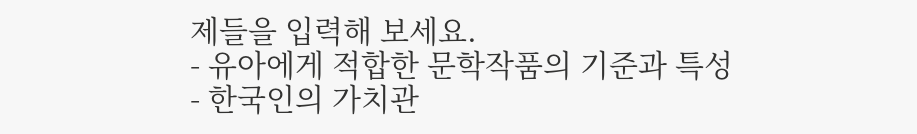제들을 입력해 보세요.
- 유아에게 적합한 문학작품의 기준과 특성
- 한국인의 가치관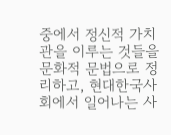중에서 정신적 가치관을 이루는 것들을 문화적 문법으로 정리하고, 현대한국사회에서 일어나는 사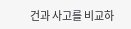건과 사고를 비교하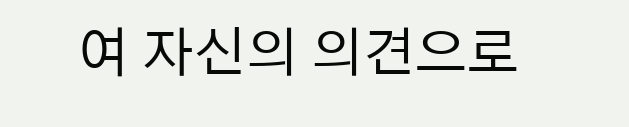여 자신의 의견으로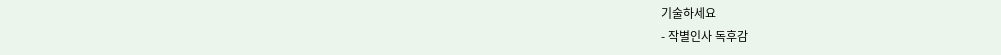기술하세요
- 작별인사 독후감